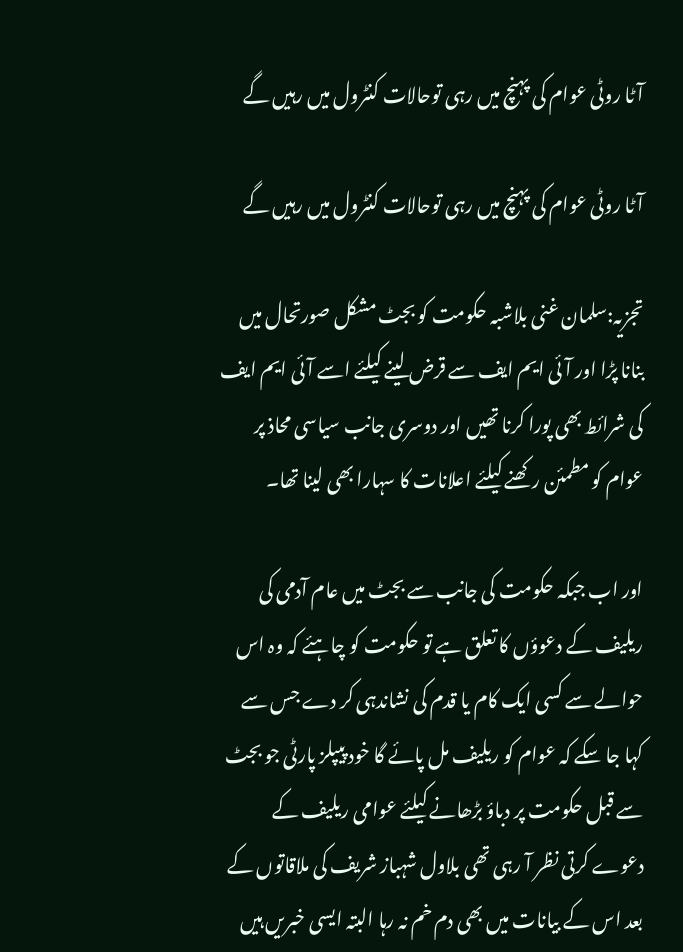آٹا روٹی عوام کی پہنچ میں رہی توحالات کنٹرول میں رہیں گے

آٹا روٹی عوام کی پہنچ میں رہی توحالات کنٹرول میں رہیں گے

تجزیہ:سلمان غنی بلاشبہ حکومت کو بجٹ مشکل صورتحال میں بنانا پڑا اور آئی ایم ایف سے قرض لینے کیلئے اسے آئی ایم ایف کی شرائط بھی پورا کرنا تھیں اور دوسری جانب سیاسی محاذ پر عوام کو مطمئن رکھنے کیلئے اعلانات کا سہارا بھی لینا تھا۔

اور اب جبکہ حکومت کی جانب سے بجٹ میں عام آدمی کی ریلیف کے دعوؤں کا تعلق ہے تو حکومت کو چاہئے کہ وہ اس حوالے سے کسی ایک کام یا قدم کی نشاندہی کر دے جس سے کہا جا سکے کہ عوام کو ریلیف مل پائے گا خود پیپلز پارٹی جو بجٹ سے قبل حکومت پر دباؤ بڑھانے کیلئے عوامی ریلیف کے دعوے کرتی نظر آ رہی تھی بلاول شہباز شریف کی ملاقاتوں کے بعد اس کے بیانات میں بھی دم خم نہ رہا البتہ ایسی خبریں ہیں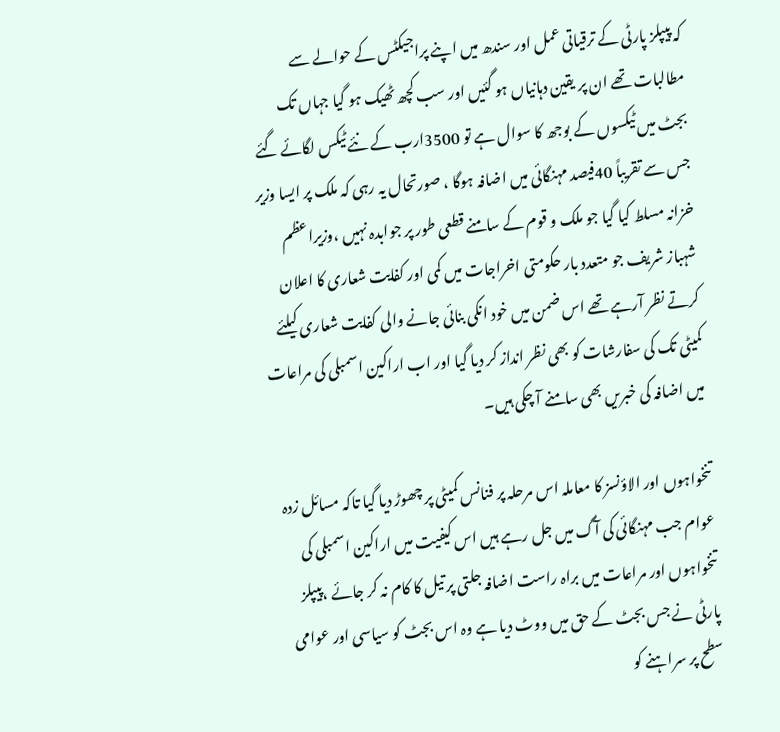کہ پیپلز پارٹی کے ترقیاتی عمل اور سندھ میں اپنے پراجیکٹس کے حوالے سے مطالبات تھے ان پر یقین دہانیاں ہو گئیں اور سب کچھ ٹھیک ہو گیا جہاں تک بجٹ میں ٹیکسوں کے بوجھ کا سوال ہے تو 3500ارب کے نئے ٹیکس لگائے گئے جس سے تقریباً 40فیصد مہنگائی میں اضافہ ہوگا ، صورتحال یہ رہی کہ ملک پر ایسا وزیر خزانہ مسلط کیا گیا جو ملک و قوم کے سامنے قطعی طور پر جوابدہ نہیں ،وزیراعظم شہباز شریف جو متعدد بار حکومتی اخراجات میں کمی اور کفایت شعاری کا اعلان کرتے نظر آرہے تھے اس ضمن میں خود انکی بنائی جانے والی کفایت شعاری کیلئے کمیٹی تک کی سفارشات کو بھی نظر انداز کر دیا گیا اور اب اراکین اسمبلی کی مراعات میں اضافہ کی خبریں بھی سامنے آ چکی ہیں۔

تنخواہوں اور الاؤنسز کا معاملہ اس مرحلہ پر فنانس کمیٹی پر چھوڑ دیا گیا تاکہ مسائل زدہ عوام جب مہنگائی کی آگ میں جل رہے ہیں اس کیفیت میں اراکین اسمبلی کی تنخواہوں اور مراعات میں براہ راست اضافہ جلتی پر تیل کا کام نہ کر جائے ،پیپلز پارٹی نے جس بجٹ کے حق میں ووٹ دیا ہے وہ اس بجٹ کو سیاسی اور عوامی سطح پر سراہنے کو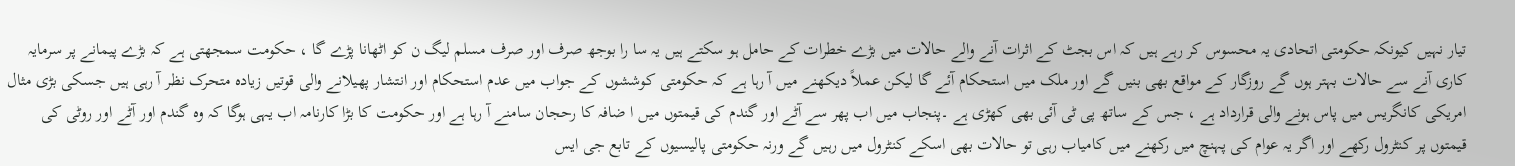تیار نہیں کیونکہ حکومتی اتحادی یہ محسوس کر رہے ہیں کہ اس بجٹ کے اثرات آنے والے حالات میں بڑے خطرات کے حامل ہو سکتے ہیں یہ سا را بوجھ صرف اور صرف مسلم لیگ ن کو اٹھانا پڑے گا ، حکومت سمجھتی ہے کہ بڑے پیمانے پر سرمایہ کاری آنے سے حالات بہتر ہوں گے روزگار کے مواقع بھی بنیں گے اور ملک میں استحکام آئے گا لیکن عملاً دیکھنے میں آ رہا ہے کہ حکومتی کوششوں کے جواب میں عدم استحکام اور انتشار پھیلانے والی قوتیں زیادہ متحرک نظر آ رہی ہیں جسکی بڑی مثال امریکی کانگریس میں پاس ہونے والی قرارداد ہے ، جس کے ساتھ پی ٹی آئی بھی کھڑی ہے ۔پنجاب میں اب پھر سے آٹے اور گندم کی قیمتوں میں ا ضافہ کا رحجان سامنے آ رہا ہے اور حکومت کا بڑا کارنامہ اب یہی ہوگا کہ وہ گندم اور آٹے اور روٹی کی قیمتوں پر کنٹرول رکھے اور اگر یہ عوام کی پہنچ میں رکھنے میں کامیاب رہی تو حالات بھی اسکے کنٹرول میں رہیں گے ورنہ حکومتی پالیسیوں کے تابع جی ایس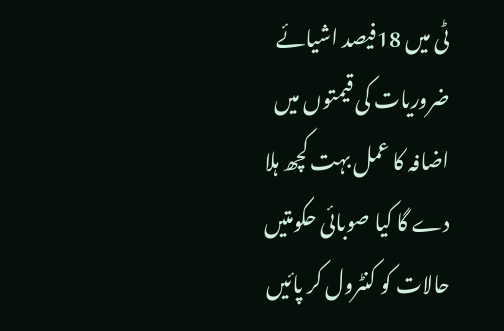ٹی میں 18فیصد اشیائے ضروریات کی قیمتوں میں اضافہ کا عمل بہت کچھ ہلا دے گا کیا صوبائی حکومتیں حالات کو کنٹرول کر پائیں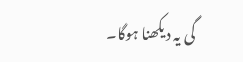گی یہ دیکھنا ہوگا۔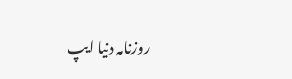روزنامہ دنیا ایپ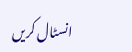انسٹال کریں